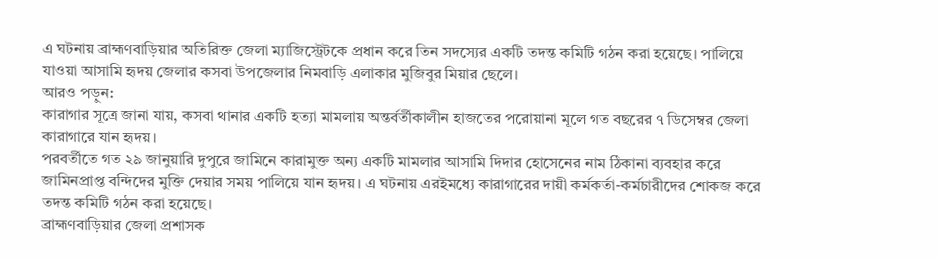এ ঘটনায় ব্রাহ্মণবাড়িয়ার অতিরিক্ত জেলা ম্যাজিস্ট্রেটকে প্রধান করে তিন সদস্যের একটি তদন্ত কমিটি গঠন করা হয়েছে। পালিয়ে যাওয়া আসামি হৃদয় জেলার কসবা উপজেলার নিমবাড়ি এলাকার মুজিবুর মিয়ার ছেলে।
আরও পড়ুন:
কারাগার সূত্রে জানা যায়, কসবা থানার একটি হত্যা মামলায় অন্তর্বর্তীকালীন হাজতের পরোয়ানা মূলে গত বছরের ৭ ডিসেম্বর জেলা কারাগারে যান হৃদয়।
পরবর্তীতে গত ২৯ জানুয়ারি দুপুরে জামিনে কারামুক্ত অন্য একটি মামলার আসামি দিদার হোসেনের নাম ঠিকানা ব্যবহার করে জামিনপ্রাপ্ত বন্দিদের মুক্তি দেয়ার সময় পালিয়ে যান হৃদয়। এ ঘটনায় এরইমধ্যে কারাগারের দায়ী কর্মকর্তা-কর্মচারীদের শোকজ করে তদন্ত কমিটি গঠন করা হয়েছে।
ব্রাহ্মণবাড়িয়ার জেলা প্রশাসক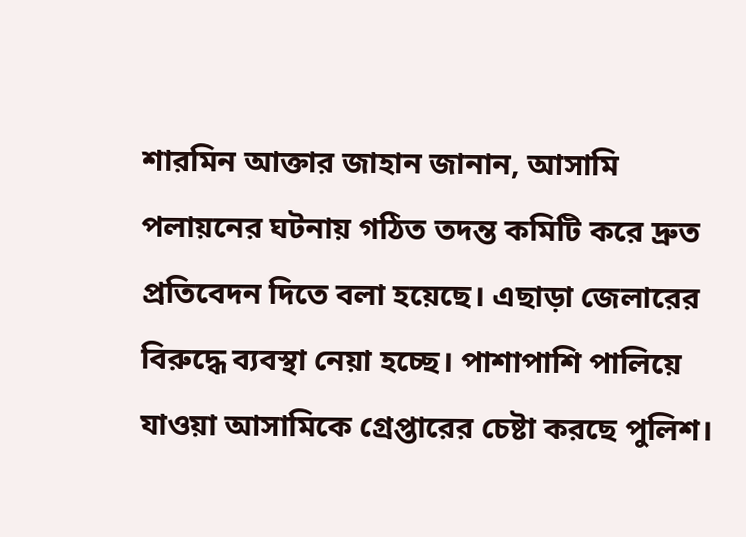শারমিন আক্তার জাহান জানান, আসামি পলায়নের ঘটনায় গঠিত তদন্ত কমিটি করে দ্রুত প্রতিবেদন দিতে বলা হয়েছে। এছাড়া জেলারের বিরুদ্ধে ব্যবস্থা নেয়া হচ্ছে। পাশাপাশি পালিয়ে যাওয়া আসামিকে গ্রেপ্তারের চেষ্টা করছে পুলিশ।